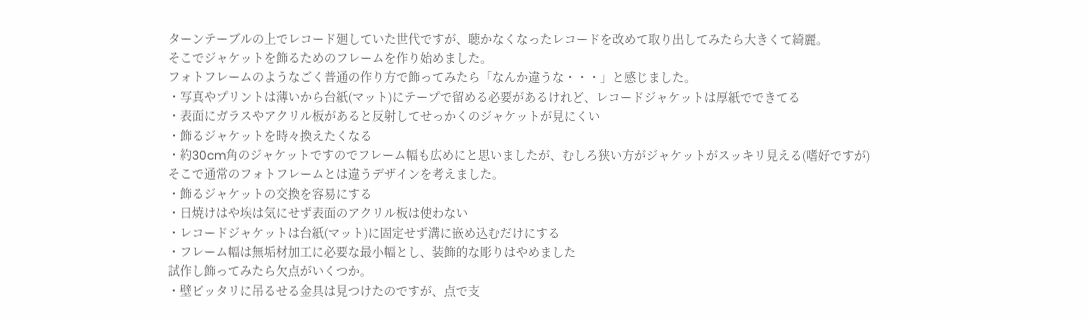ターンテーブルの上でレコード廻していた世代ですが、聴かなくなったレコードを改めて取り出してみたら大きくて綺麗。
そこでジャケットを飾るためのフレームを作り始めました。
フォトフレームのようなごく普通の作り方で飾ってみたら「なんか違うな・・・」と感じました。
・写真やプリントは薄いから台紙(マット)にテープで留める必要があるけれど、レコードジャケットは厚紙でできてる
・表面にガラスやアクリル板があると反射してせっかくのジャケットが見にくい
・飾るジャケットを時々換えたくなる
・約30cm角のジャケットですのでフレーム幅も広めにと思いましたが、むしろ狭い方がジャケットがスッキリ見える(嗜好ですが)
そこで通常のフォトフレームとは違うデザインを考えました。
・飾るジャケットの交換を容易にする
・日焼けはや埃は気にせず表面のアクリル板は使わない
・レコードジャケットは台紙(マット)に固定せず溝に嵌め込むだけにする
・フレーム幅は無垢材加工に必要な最小幅とし、装飾的な彫りはやめました
試作し飾ってみたら欠点がいくつか。
・壁ピッタリに吊るせる金具は見つけたのですが、点で支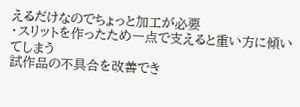えるだけなのでちょっと加工が必要
・スリットを作ったため一点で支えると重い方に傾いてしまう
試作品の不具合を改善でき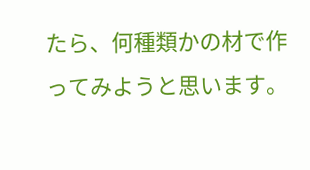たら、何種類かの材で作ってみようと思います。